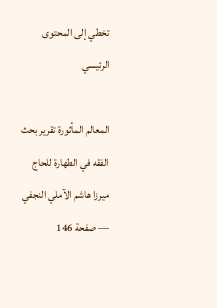تخطي إلى المحتوى الرئيسي

المعالم المأثورة تقرير بحث الفقه في الطهارة للحاج ميرزا هاشم الآملي النجفي — صفحة 146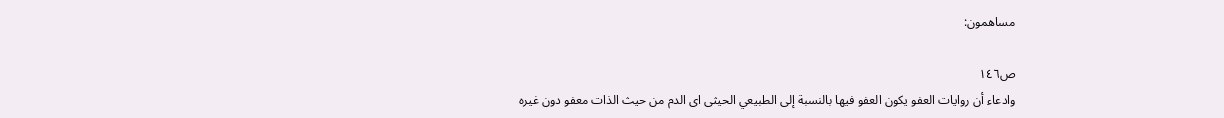مساهمون:

ص١٤٦
وادعاء أن روايات العفو يكون العفو فيها بالنسبة إلى الطبيعي الحيثى اى الدم من حيث الذات معفو دون غيره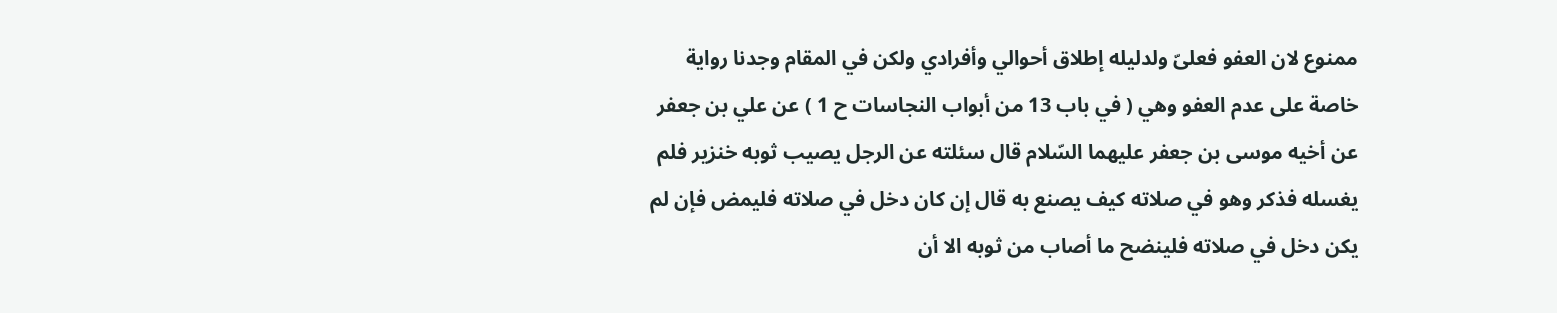ممنوع لان العفو فعلىّ ولدليله إطلاق أحوالي وأفرادي ولكن في المقام وجدنا رواية خاصة على عدم العفو وهي ( في باب 13 من أبواب النجاسات ح 1 ) عن علي بن جعفر عن أخيه موسى بن جعفر عليهما السّلام قال سئلته عن الرجل يصيب ثوبه خنزير فلم يغسله فذكر وهو في صلاته كيف يصنع به قال إن كان دخل في صلاته فليمض فإن لم يكن دخل في صلاته فلينضح ما أصاب من ثوبه الا أن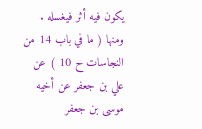يكون فيه أثر فيغسله . ومنها ( ما في باب 14 من النجاسات ح 10 ) عن علي بن جعفر عن أخيه موسى بن جعفر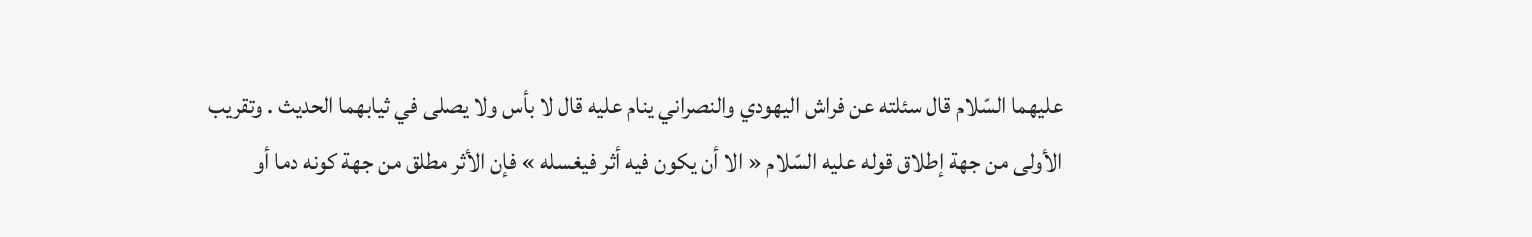عليهما السّلام قال سئلته عن فراش اليهودي والنصراني ينام عليه قال لا بأس ولا يصلى في ثيابهما الحديث . وتقريب الأولى من جهة إطلاق قوله عليه السّلام « الا أن يكون فيه أثر فيغسله » فإن الأثر مطلق من جهة كونه دما أو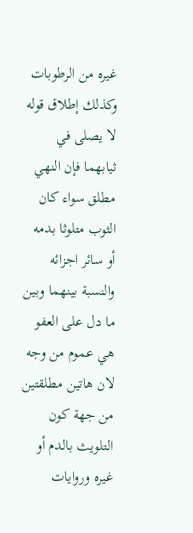غيره من الرطوبات وكذلك إطلاق قوله لا يصلى في ثيابهما فإن النهي مطلق سواء كان الثوب متلوثا بدمه أو سائر اجزائه والنسبة بينهما وبين ما دل على العفو هي عموم من وجه لان هاتين مطلقتين من جهة كون التلويث بالدم أو غيره وروايات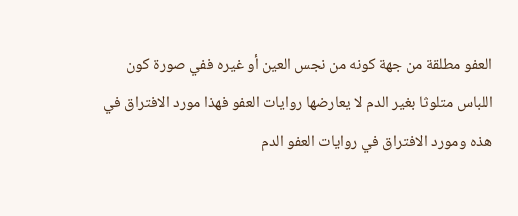العفو مطلقة من جهة كونه من نجس العين أو غيره ففي صورة كون اللباس متلوثا بغير الدم لا يعارضها روايات العفو فهذا مورد الافتراق في هذه ومورد الافتراق في روايات العفو الدم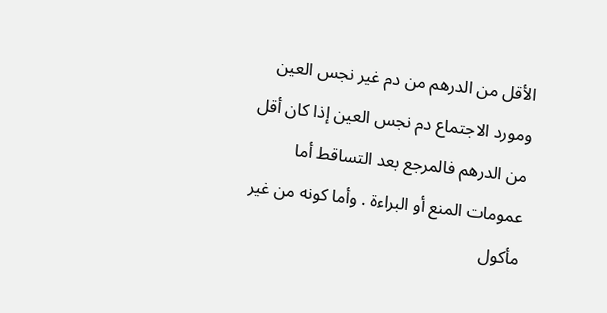الأقل من الدرهم من دم غير نجس العين ومورد الاجتماع دم نجس العين إذا كان أقل من الدرهم فالمرجع بعد التساقط أما عمومات المنع أو البراءة . وأما كونه من غير مأكول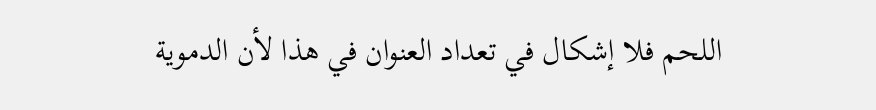اللحم فلا إشكال في تعداد العنوان في هذا لأن الدموية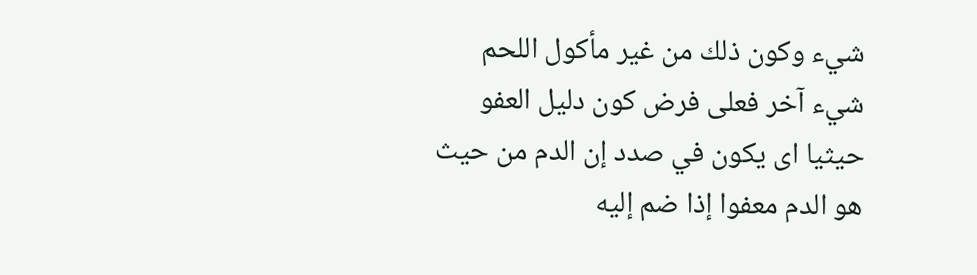شيء وكون ذلك من غير مأكول اللحم شيء آخر فعلى فرض كون دليل العفو حيثيا اى يكون في صدد إن الدم من حيث هو الدم معفوا إذا ضم إليه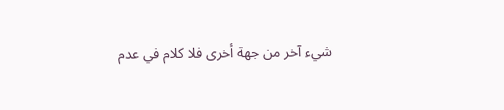شيء آخر من جهة أخرى فلا كلام في عدم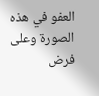العفو في هذه الصورة وعلى فرض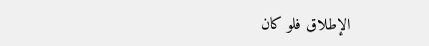الإطلاق فلو كان